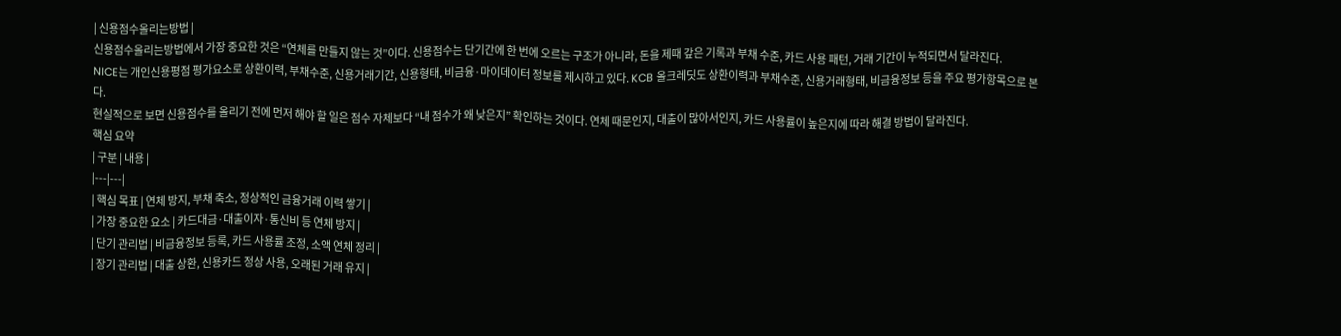| 신용점수올리는방법 |
신용점수올리는방법에서 가장 중요한 것은 “연체를 만들지 않는 것”이다. 신용점수는 단기간에 한 번에 오르는 구조가 아니라, 돈을 제때 갚은 기록과 부채 수준, 카드 사용 패턴, 거래 기간이 누적되면서 달라진다.
NICE는 개인신용평점 평가요소로 상환이력, 부채수준, 신용거래기간, 신용형태, 비금융·마이데이터 정보를 제시하고 있다. KCB 올크레딧도 상환이력과 부채수준, 신용거래형태, 비금융정보 등을 주요 평가항목으로 본다.
현실적으로 보면 신용점수를 올리기 전에 먼저 해야 할 일은 점수 자체보다 “내 점수가 왜 낮은지” 확인하는 것이다. 연체 때문인지, 대출이 많아서인지, 카드 사용률이 높은지에 따라 해결 방법이 달라진다.
핵심 요약
| 구분 | 내용 |
|---|---|
| 핵심 목표 | 연체 방지, 부채 축소, 정상적인 금융거래 이력 쌓기 |
| 가장 중요한 요소 | 카드대금·대출이자·통신비 등 연체 방지 |
| 단기 관리법 | 비금융정보 등록, 카드 사용률 조정, 소액 연체 정리 |
| 장기 관리법 | 대출 상환, 신용카드 정상 사용, 오래된 거래 유지 |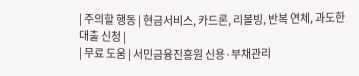| 주의할 행동 | 현금서비스, 카드론, 리볼빙, 반복 연체, 과도한 대출 신청 |
| 무료 도움 | 서민금융진흥원 신용·부채관리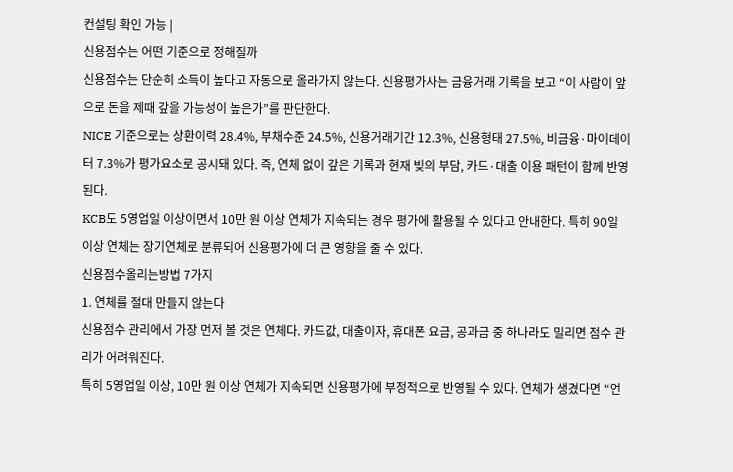컨설팅 확인 가능 |
신용점수는 어떤 기준으로 정해질까
신용점수는 단순히 소득이 높다고 자동으로 올라가지 않는다. 신용평가사는 금융거래 기록을 보고 “이 사람이 앞으로 돈을 제때 갚을 가능성이 높은가”를 판단한다.
NICE 기준으로는 상환이력 28.4%, 부채수준 24.5%, 신용거래기간 12.3%, 신용형태 27.5%, 비금융·마이데이터 7.3%가 평가요소로 공시돼 있다. 즉, 연체 없이 갚은 기록과 현재 빚의 부담, 카드·대출 이용 패턴이 함께 반영된다.
KCB도 5영업일 이상이면서 10만 원 이상 연체가 지속되는 경우 평가에 활용될 수 있다고 안내한다. 특히 90일 이상 연체는 장기연체로 분류되어 신용평가에 더 큰 영향을 줄 수 있다.
신용점수올리는방법 7가지
1. 연체를 절대 만들지 않는다
신용점수 관리에서 가장 먼저 볼 것은 연체다. 카드값, 대출이자, 휴대폰 요금, 공과금 중 하나라도 밀리면 점수 관리가 어려워진다.
특히 5영업일 이상, 10만 원 이상 연체가 지속되면 신용평가에 부정적으로 반영될 수 있다. 연체가 생겼다면 “언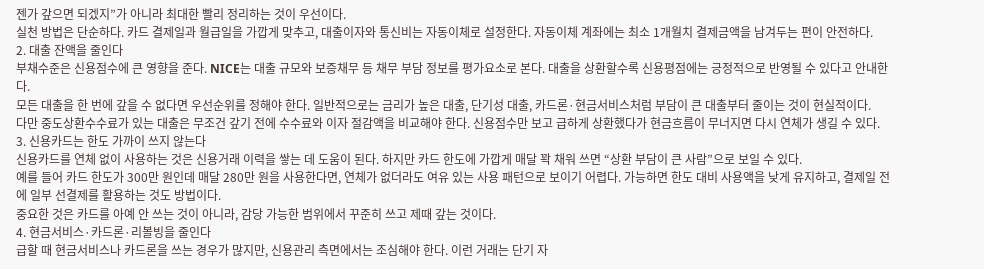젠가 갚으면 되겠지”가 아니라 최대한 빨리 정리하는 것이 우선이다.
실천 방법은 단순하다. 카드 결제일과 월급일을 가깝게 맞추고, 대출이자와 통신비는 자동이체로 설정한다. 자동이체 계좌에는 최소 1개월치 결제금액을 남겨두는 편이 안전하다.
2. 대출 잔액을 줄인다
부채수준은 신용점수에 큰 영향을 준다. NICE는 대출 규모와 보증채무 등 채무 부담 정보를 평가요소로 본다. 대출을 상환할수록 신용평점에는 긍정적으로 반영될 수 있다고 안내한다.
모든 대출을 한 번에 갚을 수 없다면 우선순위를 정해야 한다. 일반적으로는 금리가 높은 대출, 단기성 대출, 카드론·현금서비스처럼 부담이 큰 대출부터 줄이는 것이 현실적이다.
다만 중도상환수수료가 있는 대출은 무조건 갚기 전에 수수료와 이자 절감액을 비교해야 한다. 신용점수만 보고 급하게 상환했다가 현금흐름이 무너지면 다시 연체가 생길 수 있다.
3. 신용카드는 한도 가까이 쓰지 않는다
신용카드를 연체 없이 사용하는 것은 신용거래 이력을 쌓는 데 도움이 된다. 하지만 카드 한도에 가깝게 매달 꽉 채워 쓰면 “상환 부담이 큰 사람”으로 보일 수 있다.
예를 들어 카드 한도가 300만 원인데 매달 280만 원을 사용한다면, 연체가 없더라도 여유 있는 사용 패턴으로 보이기 어렵다. 가능하면 한도 대비 사용액을 낮게 유지하고, 결제일 전에 일부 선결제를 활용하는 것도 방법이다.
중요한 것은 카드를 아예 안 쓰는 것이 아니라, 감당 가능한 범위에서 꾸준히 쓰고 제때 갚는 것이다.
4. 현금서비스·카드론·리볼빙을 줄인다
급할 때 현금서비스나 카드론을 쓰는 경우가 많지만, 신용관리 측면에서는 조심해야 한다. 이런 거래는 단기 자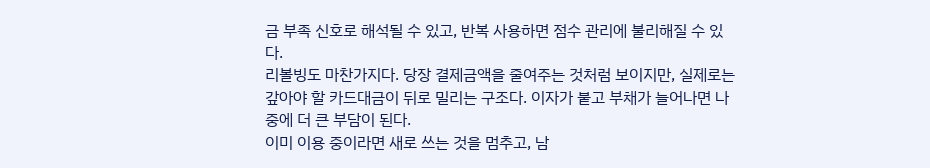금 부족 신호로 해석될 수 있고, 반복 사용하면 점수 관리에 불리해질 수 있다.
리볼빙도 마찬가지다. 당장 결제금액을 줄여주는 것처럼 보이지만, 실제로는 갚아야 할 카드대금이 뒤로 밀리는 구조다. 이자가 붙고 부채가 늘어나면 나중에 더 큰 부담이 된다.
이미 이용 중이라면 새로 쓰는 것을 멈추고, 남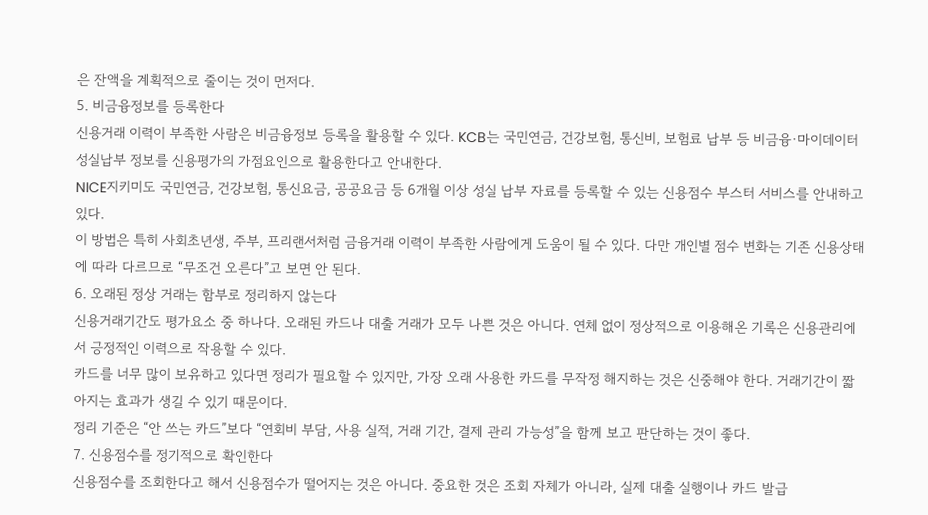은 잔액을 계획적으로 줄이는 것이 먼저다.
5. 비금융정보를 등록한다
신용거래 이력이 부족한 사람은 비금융정보 등록을 활용할 수 있다. KCB는 국민연금, 건강보험, 통신비, 보험료 납부 등 비금융·마이데이터 성실납부 정보를 신용평가의 가점요인으로 활용한다고 안내한다.
NICE지키미도 국민연금, 건강보험, 통신요금, 공공요금 등 6개월 이상 성실 납부 자료를 등록할 수 있는 신용점수 부스터 서비스를 안내하고 있다.
이 방법은 특히 사회초년생, 주부, 프리랜서처럼 금융거래 이력이 부족한 사람에게 도움이 될 수 있다. 다만 개인별 점수 변화는 기존 신용상태에 따라 다르므로 “무조건 오른다”고 보면 안 된다.
6. 오래된 정상 거래는 함부로 정리하지 않는다
신용거래기간도 평가요소 중 하나다. 오래된 카드나 대출 거래가 모두 나쁜 것은 아니다. 연체 없이 정상적으로 이용해온 기록은 신용관리에서 긍정적인 이력으로 작용할 수 있다.
카드를 너무 많이 보유하고 있다면 정리가 필요할 수 있지만, 가장 오래 사용한 카드를 무작정 해지하는 것은 신중해야 한다. 거래기간이 짧아지는 효과가 생길 수 있기 때문이다.
정리 기준은 “안 쓰는 카드”보다 “연회비 부담, 사용 실적, 거래 기간, 결제 관리 가능성”을 함께 보고 판단하는 것이 좋다.
7. 신용점수를 정기적으로 확인한다
신용점수를 조회한다고 해서 신용점수가 떨어지는 것은 아니다. 중요한 것은 조회 자체가 아니라, 실제 대출 실행이나 카드 발급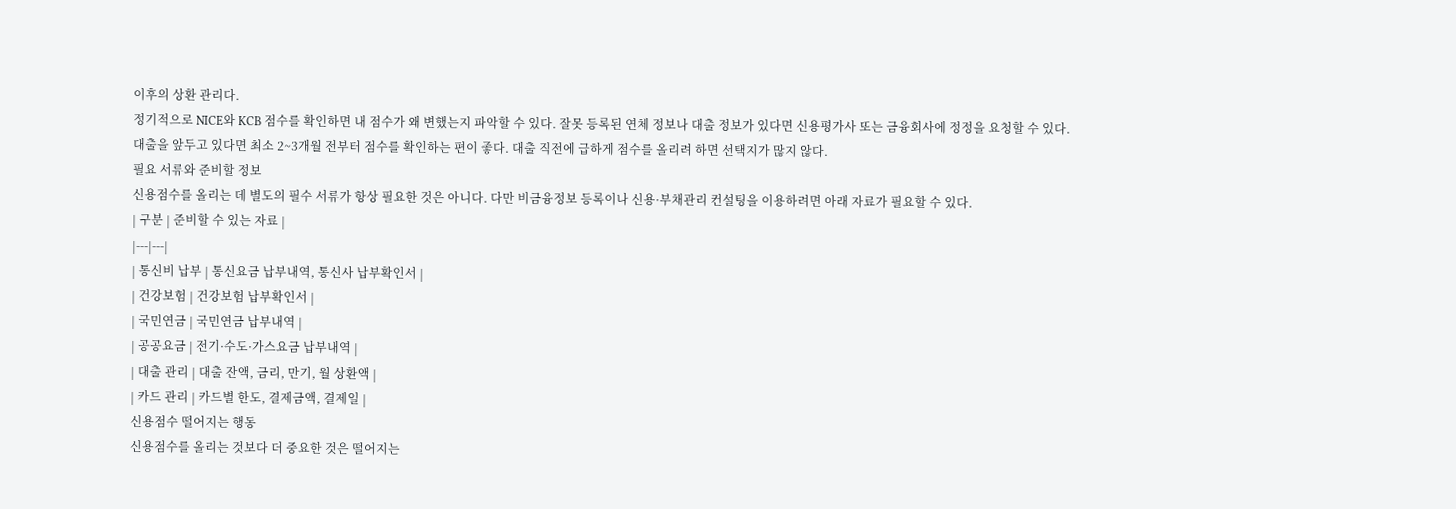이후의 상환 관리다.
정기적으로 NICE와 KCB 점수를 확인하면 내 점수가 왜 변했는지 파악할 수 있다. 잘못 등록된 연체 정보나 대출 정보가 있다면 신용평가사 또는 금융회사에 정정을 요청할 수 있다.
대출을 앞두고 있다면 최소 2~3개월 전부터 점수를 확인하는 편이 좋다. 대출 직전에 급하게 점수를 올리려 하면 선택지가 많지 않다.
필요 서류와 준비할 정보
신용점수를 올리는 데 별도의 필수 서류가 항상 필요한 것은 아니다. 다만 비금융정보 등록이나 신용·부채관리 컨설팅을 이용하려면 아래 자료가 필요할 수 있다.
| 구분 | 준비할 수 있는 자료 |
|---|---|
| 통신비 납부 | 통신요금 납부내역, 통신사 납부확인서 |
| 건강보험 | 건강보험 납부확인서 |
| 국민연금 | 국민연금 납부내역 |
| 공공요금 | 전기·수도·가스요금 납부내역 |
| 대출 관리 | 대출 잔액, 금리, 만기, 월 상환액 |
| 카드 관리 | 카드별 한도, 결제금액, 결제일 |
신용점수 떨어지는 행동
신용점수를 올리는 것보다 더 중요한 것은 떨어지는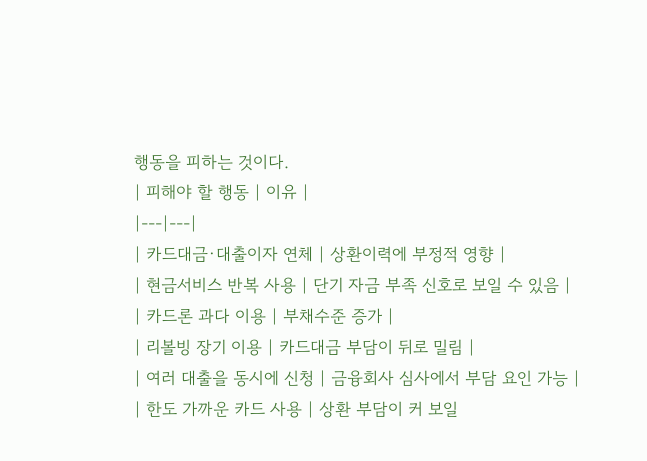행동을 피하는 것이다.
| 피해야 할 행동 | 이유 |
|---|---|
| 카드대금·대출이자 연체 | 상환이력에 부정적 영향 |
| 현금서비스 반복 사용 | 단기 자금 부족 신호로 보일 수 있음 |
| 카드론 과다 이용 | 부채수준 증가 |
| 리볼빙 장기 이용 | 카드대금 부담이 뒤로 밀림 |
| 여러 대출을 동시에 신청 | 금융회사 심사에서 부담 요인 가능 |
| 한도 가까운 카드 사용 | 상환 부담이 커 보일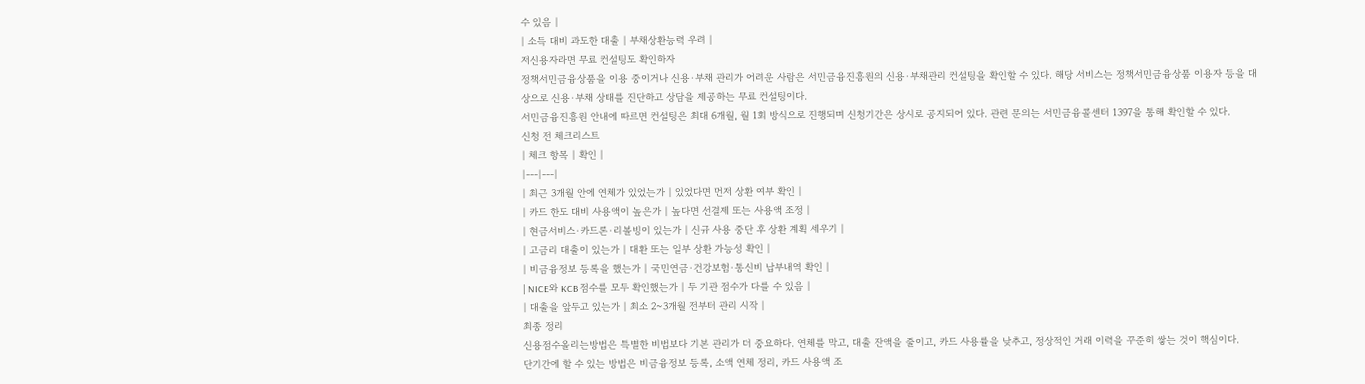수 있음 |
| 소득 대비 과도한 대출 | 부채상환능력 우려 |
저신용자라면 무료 컨설팅도 확인하자
정책서민금융상품을 이용 중이거나 신용·부채 관리가 어려운 사람은 서민금융진흥원의 신용·부채관리 컨설팅을 확인할 수 있다. 해당 서비스는 정책서민금융상품 이용자 등을 대상으로 신용·부채 상태를 진단하고 상담을 제공하는 무료 컨설팅이다.
서민금융진흥원 안내에 따르면 컨설팅은 최대 6개월, 월 1회 방식으로 진행되며 신청기간은 상시로 공지되어 있다. 관련 문의는 서민금융콜센터 1397을 통해 확인할 수 있다.
신청 전 체크리스트
| 체크 항목 | 확인 |
|---|---|
| 최근 3개월 안에 연체가 있었는가 | 있었다면 먼저 상환 여부 확인 |
| 카드 한도 대비 사용액이 높은가 | 높다면 선결제 또는 사용액 조정 |
| 현금서비스·카드론·리볼빙이 있는가 | 신규 사용 중단 후 상환 계획 세우기 |
| 고금리 대출이 있는가 | 대환 또는 일부 상환 가능성 확인 |
| 비금융정보 등록을 했는가 | 국민연금·건강보험·통신비 납부내역 확인 |
| NICE와 KCB 점수를 모두 확인했는가 | 두 기관 점수가 다를 수 있음 |
| 대출을 앞두고 있는가 | 최소 2~3개월 전부터 관리 시작 |
최종 정리
신용점수올리는방법은 특별한 비법보다 기본 관리가 더 중요하다. 연체를 막고, 대출 잔액을 줄이고, 카드 사용률을 낮추고, 정상적인 거래 이력을 꾸준히 쌓는 것이 핵심이다.
단기간에 할 수 있는 방법은 비금융정보 등록, 소액 연체 정리, 카드 사용액 조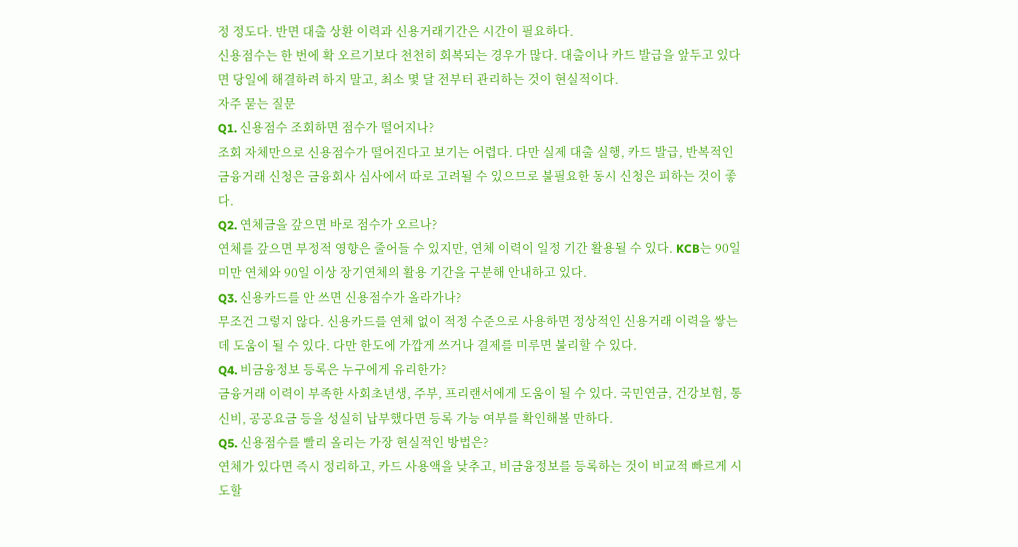정 정도다. 반면 대출 상환 이력과 신용거래기간은 시간이 필요하다.
신용점수는 한 번에 확 오르기보다 천천히 회복되는 경우가 많다. 대출이나 카드 발급을 앞두고 있다면 당일에 해결하려 하지 말고, 최소 몇 달 전부터 관리하는 것이 현실적이다.
자주 묻는 질문
Q1. 신용점수 조회하면 점수가 떨어지나?
조회 자체만으로 신용점수가 떨어진다고 보기는 어렵다. 다만 실제 대출 실행, 카드 발급, 반복적인 금융거래 신청은 금융회사 심사에서 따로 고려될 수 있으므로 불필요한 동시 신청은 피하는 것이 좋다.
Q2. 연체금을 갚으면 바로 점수가 오르나?
연체를 갚으면 부정적 영향은 줄어들 수 있지만, 연체 이력이 일정 기간 활용될 수 있다. KCB는 90일 미만 연체와 90일 이상 장기연체의 활용 기간을 구분해 안내하고 있다.
Q3. 신용카드를 안 쓰면 신용점수가 올라가나?
무조건 그렇지 않다. 신용카드를 연체 없이 적정 수준으로 사용하면 정상적인 신용거래 이력을 쌓는 데 도움이 될 수 있다. 다만 한도에 가깝게 쓰거나 결제를 미루면 불리할 수 있다.
Q4. 비금융정보 등록은 누구에게 유리한가?
금융거래 이력이 부족한 사회초년생, 주부, 프리랜서에게 도움이 될 수 있다. 국민연금, 건강보험, 통신비, 공공요금 등을 성실히 납부했다면 등록 가능 여부를 확인해볼 만하다.
Q5. 신용점수를 빨리 올리는 가장 현실적인 방법은?
연체가 있다면 즉시 정리하고, 카드 사용액을 낮추고, 비금융정보를 등록하는 것이 비교적 빠르게 시도할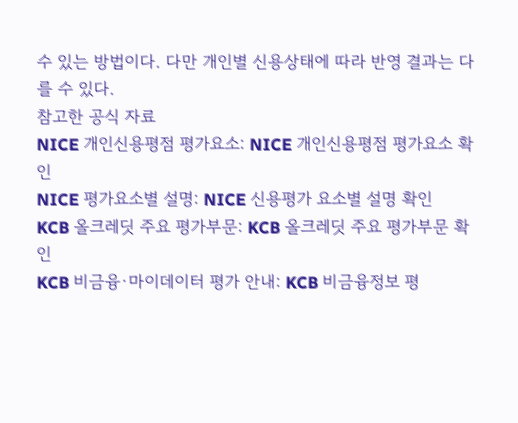수 있는 방법이다. 다만 개인별 신용상태에 따라 반영 결과는 다를 수 있다.
참고한 공식 자료
NICE 개인신용평점 평가요소: NICE 개인신용평점 평가요소 확인
NICE 평가요소별 설명: NICE 신용평가 요소별 설명 확인
KCB 올크레딧 주요 평가부문: KCB 올크레딧 주요 평가부문 확인
KCB 비금융·마이데이터 평가 안내: KCB 비금융정보 평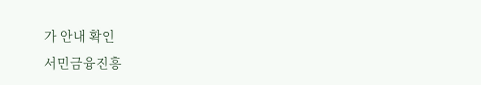가 안내 확인
서민금융진흥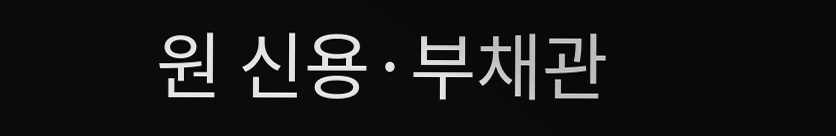원 신용·부채관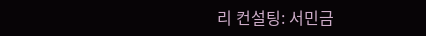리 컨설팅: 서민금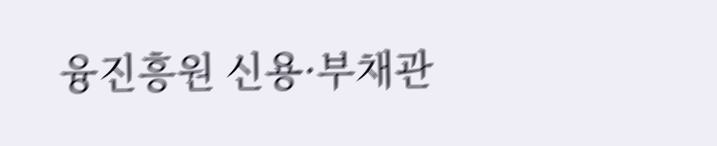융진흥원 신용·부채관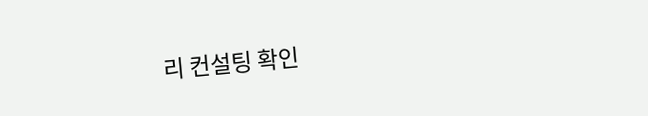리 컨설팅 확인